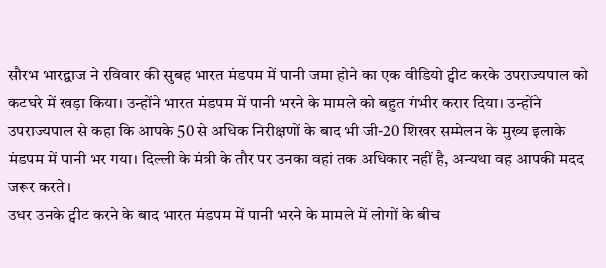सौरभ भारद्वाज ने रविवार की सुबह भारत मंडपम में पानी जमा होने का एक वीडियो ट्वीट करके उपराज्यपाल को कटघरे में खड़ा किया। उन्होंने भारत मंडपम में पानी भरने के मामले को बहुत गंभीर करार दिया। उन्होंने उपराज्यपाल से कहा कि आपके 50 से अधिक निरीक्षणों के बाद भी जी-20 शिखर सम्मेलन के मुख्य इलाके मंडपम में पानी भर गया। दिल्ली के मंत्री के तौर पर उनका वहां तक अधिकार नहीं है, अन्यथा वह आपकी मदद जरूर करते।
उधर उनके ट्वीट करने के बाद भारत मंडपम में पानी भरने के मामले में लोगों के बीच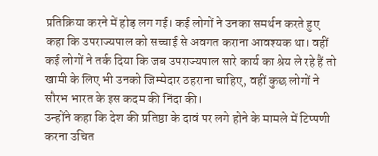प्रतिक्रिया करने में होड़ लग गई। कई लोगों ने उनका समर्थन करते हुए कहा कि उपराज्यपाल को सच्चाई से अवगत कराना आवश्यक था। वहीं कई लोगों ने तर्क दिया कि जब उपराज्यपाल सारे कार्य का श्रेय ले रहे हैं तो खामी के लिए भी उनको जिम्मेदार ठहराना चाहिए, वहीं कुछ लोगों ने सौरभ भारत के इस कदम की निंदा की।
उन्होंने कहा कि देश की प्रतिष्ठा के दावं पर लगे होने के मामले में टिप्पणी करना उचित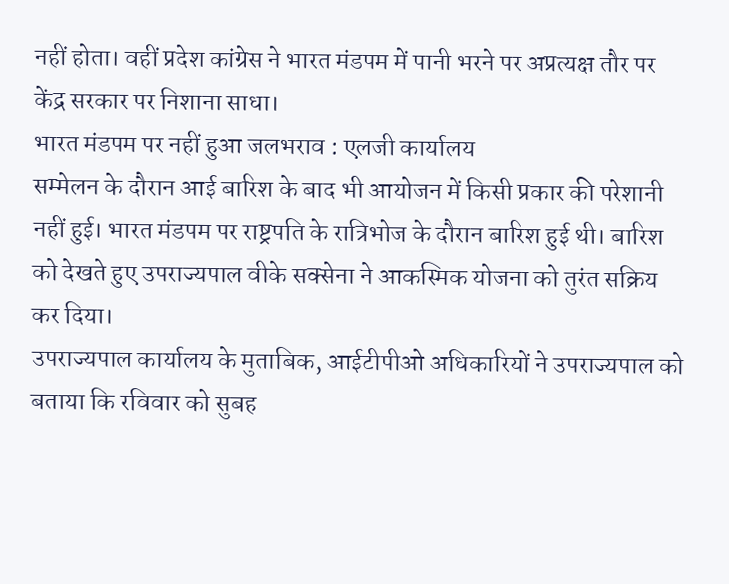नहीं होता। वहीं प्रदेश कांग्रेस ने भारत मंडपम में पानी भरने पर अप्रत्यक्ष तौर पर केंद्र सरकार पर निशाना साधा।
भारत मंडपम पर नहीं हुआ जलभराव : एलजी कार्यालय
सम्मेलन के दौरान आई बारिश के बाद भी आयोजन में किसी प्रकार की परेशानी नहीं हुई। भारत मंडपम पर राष्ट्रपति के रात्रिभोज के दौरान बारिश हुई थी। बारिश को देखते हुए उपराज्यपाल वीके सक्सेना ने आकस्मिक योजना को तुरंत सक्रिय कर दिया।
उपराज्यपाल कार्यालय के मुताबिक, आईटीपीओ अधिकारियों ने उपराज्यपाल को बताया कि रविवार को सुबह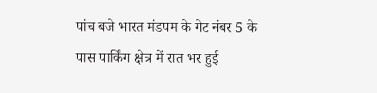पांच बजे भारत मंडपम के गेट नंबर 5 के पास पार्किंग क्षेत्र में रात भर हुई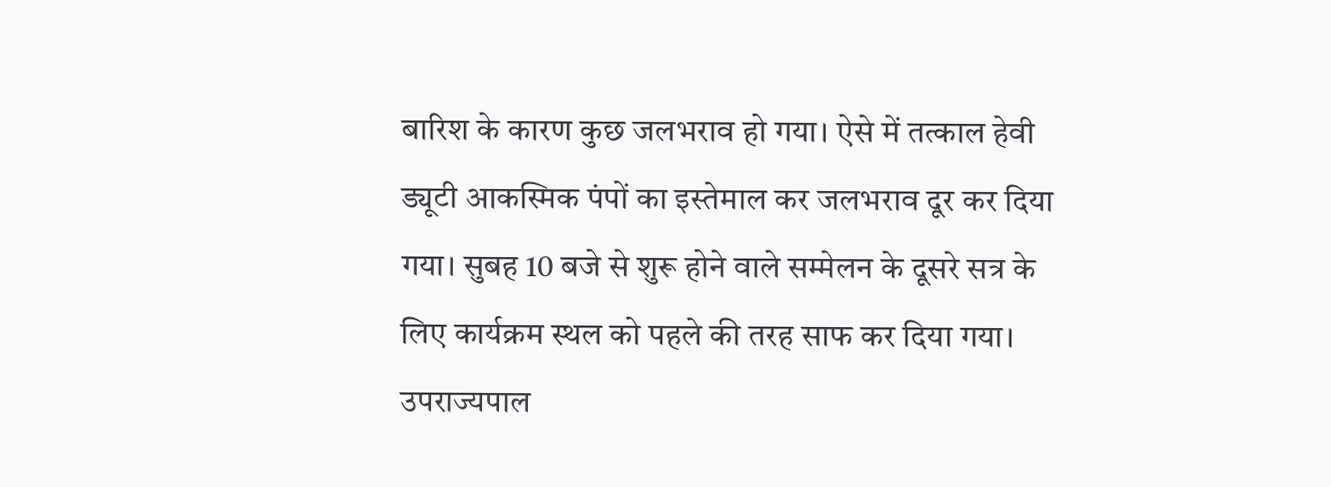बारिश के कारण कुछ जलभराव हो गया। ऐसे में तत्काल हेवी ड्यूटी आकस्मिक पंपों का इस्तेमाल कर जलभराव दूर कर दिया गया। सुबह 10 बजे से शुरू होने वाले सम्मेलन के दूसरे सत्र के लिए कार्यक्रम स्थल को पहले की तरह साफ कर दिया गया।
उपराज्यपाल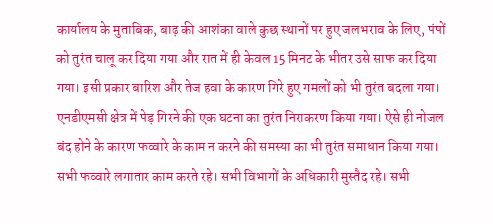कार्यालय के मुताबिक, बाढ़ की आशंका वाले कुछ स्थानों पर हुए जलभराव के लिए, पंपों को तुरंत चालू कर दिया गया और रात में ही केवल 15 मिनट के भीतर उसे साफ कर दिया गया। इसी प्रकार बारिश और तेज हवा के कारण गिरे हुए गमलों को भी तुरंत बदला गया। एनडीएमसी क्षेत्र में पेड़ गिरने की एक घटना का तुरंत निराकरण किया गया। ऐसे ही नोजल बंद होने के कारण फव्वारे के काम न करने की समस्या का भी तुरंत समाधान किया गया। सभी फव्वारे लगातार काम करते रहे। सभी विभागों के अधिकारी मुस्तैद रहे। सभी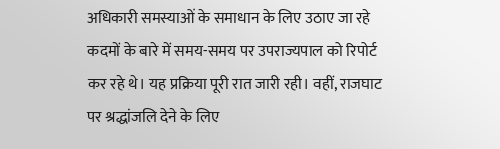अधिकारी समस्याओं के समाधान के लिए उठाए जा रहे कदमों के बारे में समय-समय पर उपराज्यपाल को रिपोर्ट कर रहे थे। यह प्रक्रिया पूरी रात जारी रही। वहीं, राजघाट पर श्रद्धांजलि देने के लिए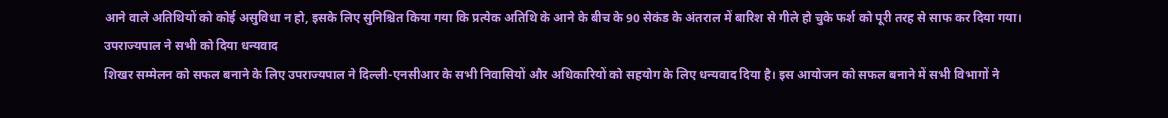आने वाले अतिथियों को कोई असुविधा न हो, इसके लिए सुनिश्चित किया गया कि प्रत्येक अतिथि के आने के बीच के 90 सेकंड के अंतराल में बारिश से गीले हो चुके फर्श को पूरी तरह से साफ कर दिया गया।
उपराज्यपाल ने सभी को दिया धन्यवाद
शिखर सम्मेलन को सफल बनाने के लिए उपराज्यपाल ने दिल्ली-एनसीआर के सभी निवासियों और अधिकारियों को सहयोग के लिए धन्यवाद दिया है। इस आयोजन को सफल बनाने में सभी विभागों ने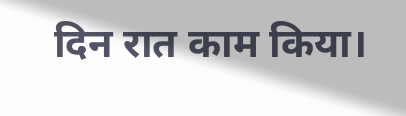दिन रात काम किया।